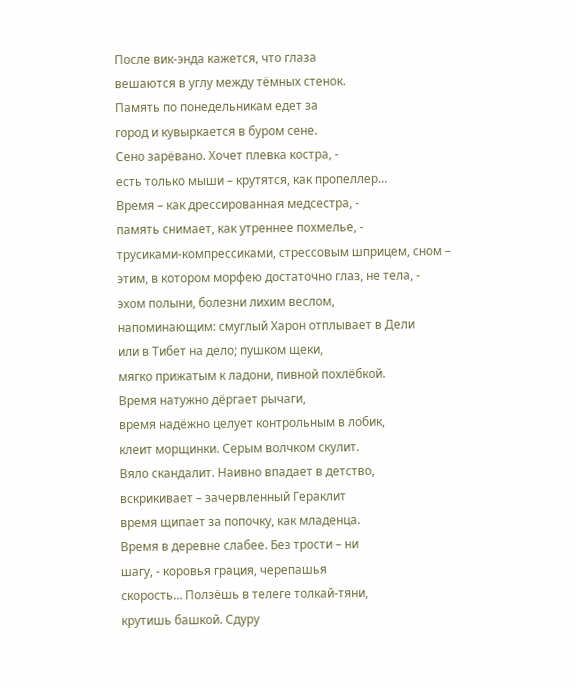После вик-энда кажется, что глаза
вешаются в углу между тёмных стенок.
Память по понедельникам едет за
город и кувыркается в буром сене.
Сено зарёвано. Хочет плевка костра, -
есть только мыши – крутятся, как пропеллер…
Время – как дрессированная медсестра, -
память снимает, как утреннее похмелье, -
трусиками-компрессиками, стрессовым шприцем, сном –
этим, в котором морфею достаточно глаз, не тела, -
эхом полыни, болезни лихим веслом,
напоминающим: смуглый Харон отплывает в Дели
или в Тибет на дело; пушком щеки,
мягко прижатым к ладони, пивной похлёбкой.
Время натужно дёргает рычаги,
время надёжно целует контрольным в лобик,
клеит морщинки. Серым волчком скулит.
Вяло скандалит. Наивно впадает в детство,
вскрикивает – зачервленный Гераклит
время щипает за попочку, как младенца.
Время в деревне слабее. Без трости – ни
шагу, - коровья грация, черепашья
скорость… Ползёшь в телеге толкай-тяни,
крутишь башкой. Сдуру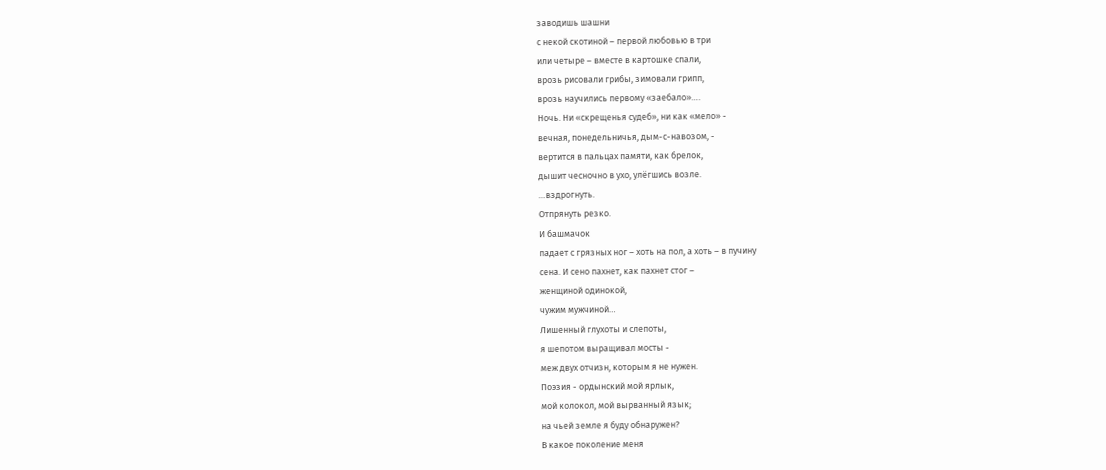заводишь шашни
с некой скотиной – первой любовью в три
или четыре – вместе в картошке спали,
врозь рисовали грибы, зимовали грипп,
врозь научились первому «заебало»….
Ночь. Ни «скрещенья судеб», ни как «мело» -
вечная, понедельничья, дым-с-навозом, -
вертится в пальцах памяти, как брелок,
дышит чесночно в ухо, улёгшись возле.
…вздрогнуть.
Отпрянуть резко.
И башмачок
падает с грязных ног – хоть на пол, а хоть – в пучину
сена. И сено пахнет, как пахнет стог –
женщиной одинокой,
чужим мужчиной…
Лишенный глухоты и слепоты,
я шепотом выращивал мосты -
меж двух отчизн, которым я не нужен.
Поэзия - ордынский мой ярлык,
мой колокол, мой вырванный язык;
на чьей земле я буду обнаружен?
В какое поколение меня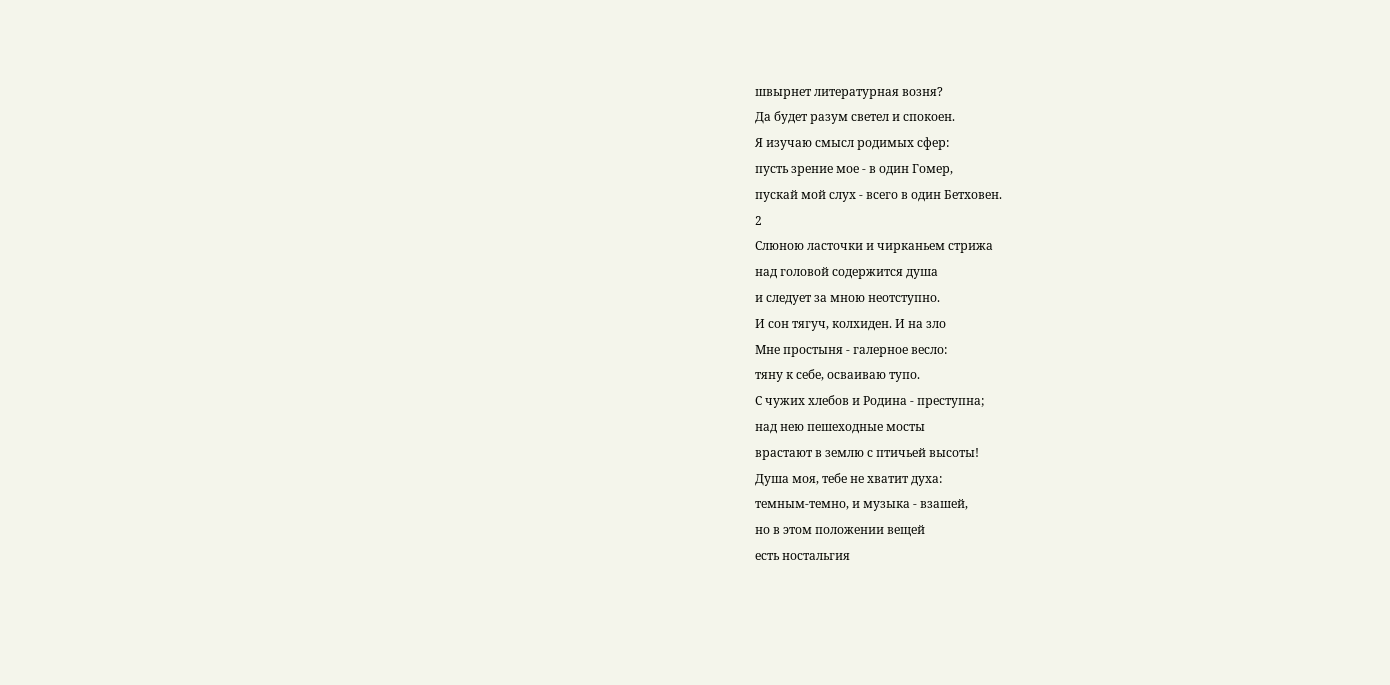швырнет литературная возня?
Да будет разум светел и спокоен.
Я изучаю смысл родимых сфер:
пусть зрение мое - в один Гомер,
пускай мой слух - всего в один Бетховен.
2
Слюною ласточки и чирканьем стрижа
над головой содержится душа
и следует за мною неотступно.
И сон тягуч, колхиден. И на зло
Мне простыня - галерное весло:
тяну к себе, осваиваю тупо.
С чужих хлебов и Родина - преступна;
над нею пешеходные мосты
врастают в землю с птичьей высоты!
Душа моя, тебе не хватит духа:
темным-темно, и музыка - взашей,
но в этом положении вещей
есть ностальгия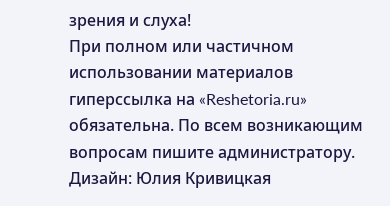зрения и слуха!
При полном или частичном использовании материалов гиперссылка на «Reshetoria.ru» обязательна. По всем возникающим вопросам пишите администратору.
Дизайн: Юлия Кривицкая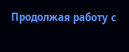Продолжая работу с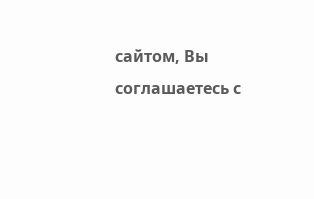сайтом, Вы соглашаетесь с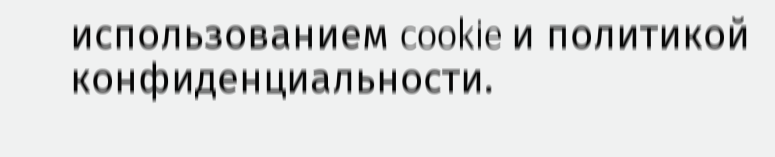использованием cookie и политикой конфиденциальности.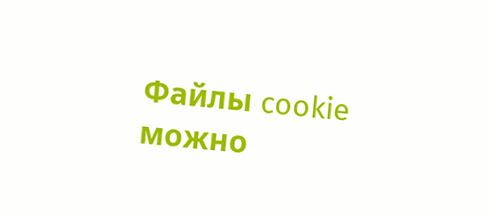Файлы cookie можно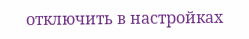отключить в настройках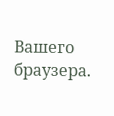Вашего браузера.